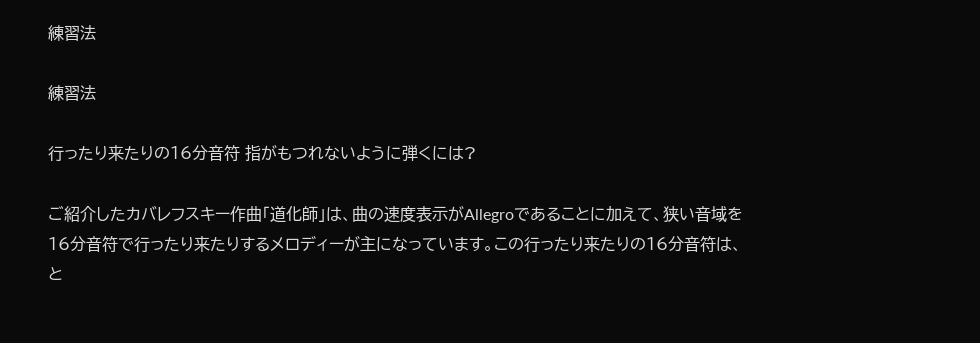練習法

練習法

行ったり来たりの16分音符 指がもつれないように弾くには?

ご紹介したカバレフスキー作曲「道化師」は、曲の速度表示がAllegroであることに加えて、狭い音域を16分音符で行ったり来たりするメロディーが主になっています。この行ったり来たりの16分音符は、と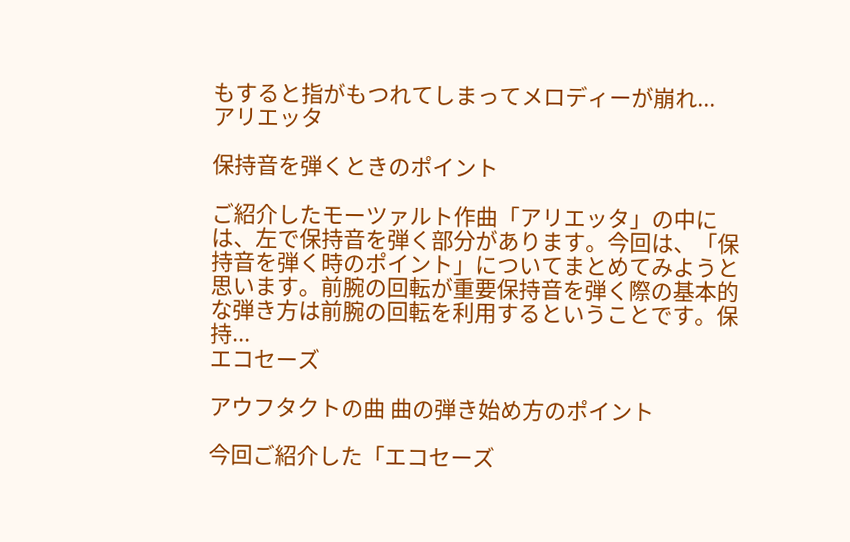もすると指がもつれてしまってメロディーが崩れ...
アリエッタ

保持音を弾くときのポイント

ご紹介したモーツァルト作曲「アリエッタ」の中には、左で保持音を弾く部分があります。今回は、「保持音を弾く時のポイント」についてまとめてみようと思います。前腕の回転が重要保持音を弾く際の基本的な弾き方は前腕の回転を利用するということです。保持...
エコセーズ

アウフタクトの曲 曲の弾き始め方のポイント

今回ご紹介した「エコセーズ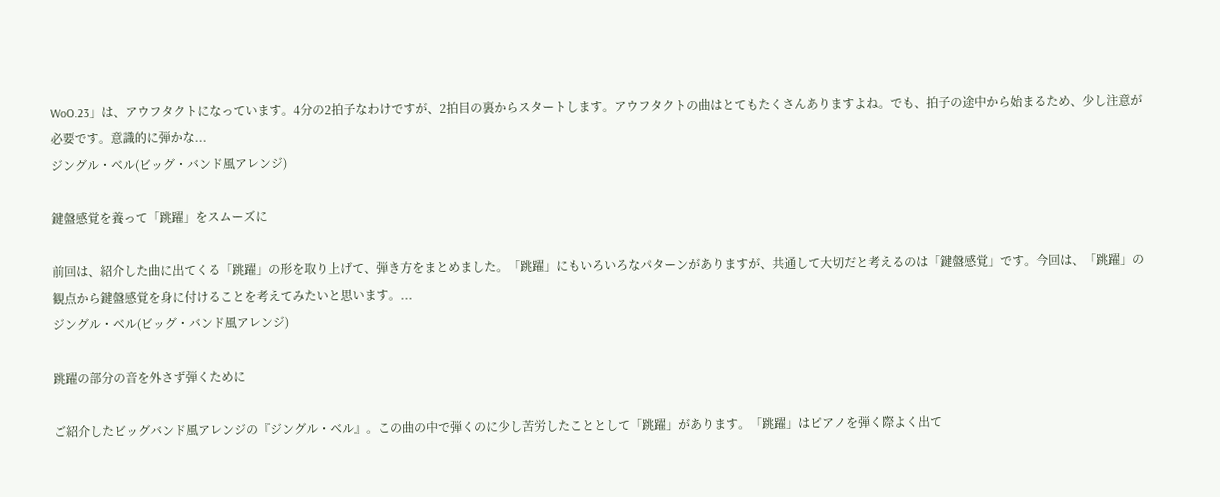WoO.23」は、アウフタクトになっています。4分の2拍子なわけですが、2拍目の裏からスタートします。アウフタクトの曲はとてもたくさんありますよね。でも、拍子の途中から始まるため、少し注意が必要です。意識的に弾かな...
ジングル・ベル(ビッグ・バンド風アレンジ)

鍵盤感覚を養って「跳躍」をスムーズに

前回は、紹介した曲に出てくる「跳躍」の形を取り上げて、弾き方をまとめました。「跳躍」にもいろいろなパターンがありますが、共通して大切だと考えるのは「鍵盤感覚」です。今回は、「跳躍」の観点から鍵盤感覚を身に付けることを考えてみたいと思います。...
ジングル・ベル(ビッグ・バンド風アレンジ)

跳躍の部分の音を外さず弾くために

ご紹介したビッグバンド風アレンジの『ジングル・ベル』。この曲の中で弾くのに少し苦労したこととして「跳躍」があります。「跳躍」はピアノを弾く際よく出て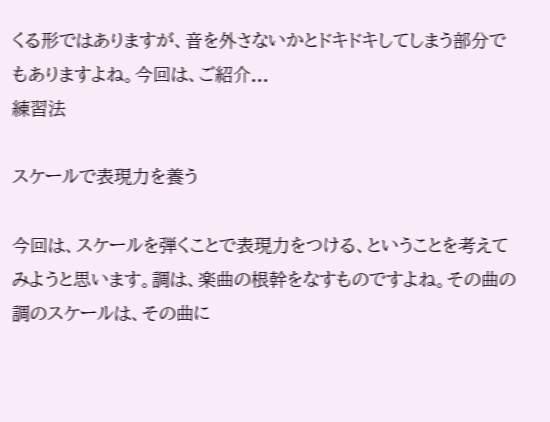くる形ではありますが、音を外さないかとドキドキしてしまう部分でもありますよね。今回は、ご紹介...
練習法

スケールで表現力を養う

今回は、スケールを弾くことで表現力をつける、ということを考えてみようと思います。調は、楽曲の根幹をなすものですよね。その曲の調のスケールは、その曲に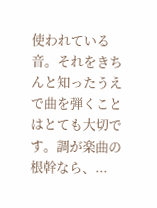使われている音。それをきちんと知ったうえで曲を弾くことはとても大切です。調が楽曲の根幹なら、...